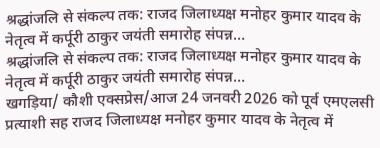श्रद्धांजलि से संकल्प तक: राजद जिलाध्यक्ष मनोहर कुमार यादव के नेतृत्व में कर्पूरी ठाकुर जयंती समारोह संपन्न…
श्रद्धांजलि से संकल्प तक: राजद जिलाध्यक्ष मनोहर कुमार यादव के नेतृत्व में कर्पूरी ठाकुर जयंती समारोह संपन्न…
खगड़िया/ कौशी एक्सप्रेस/आज 24 जनवरी 2026 को पूर्व एमएलसी प्रत्याशी सह राजद जिलाध्यक्ष मनोहर कुमार यादव के नेतृत्व में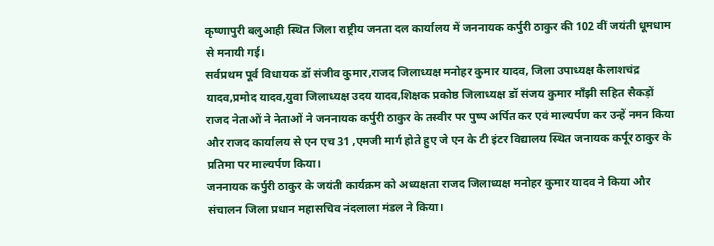कृष्णापुरी बलुआही स्थित जिला राष्ट्रीय जनता दल कार्यालय में जननायक कर्पुरी ठाकुर की 102 वीं जयंती धूमधाम से मनायी गई।
सर्वप्रथम पूर्व विधायक डॉ संजीव कुमार,राजद जिलाध्यक्ष मनोहर कुमार यादव, जिला उपाध्यक्ष कैलाशचंद्र यादव,प्रमोद यादव,युवा जिलाध्यक्ष उदय यादव,शिक्षक प्रकोष्ठ जिलाध्यक्ष डॉ संजय कुमार माँझी सहित सैकड़ों राजद नेताओं ने नेताओं ने जननायक कर्पुरी ठाकुर के तस्वीर पर पुष्प अर्पित कर एवं माल्यर्पण कर उन्हें नमन किया और राजद कार्यालय से एन एच 31 ,एमजी मार्ग होते हुए जे एन के टी इंटर विद्यालय स्थित जनायक कर्पूर ठाकुर के प्रतिमा पर माल्यर्पण किया।
जननायक कर्पुरी ठाकुर के जयंती कार्यक्रम को अध्यक्षता राजद जिलाध्यक्ष मनोहर कुमार यादव ने किया और संचालन जिला प्रधान महासचिव नंदलाला मंडल ने किया।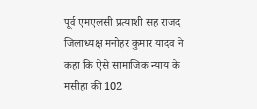पूर्व एमएलसी प्रत्याशी सह राजद जिलाध्यक्ष मनोहर कुमार यादव ने कहा कि ऐसे सामाजिक न्याय के मसीहा की 102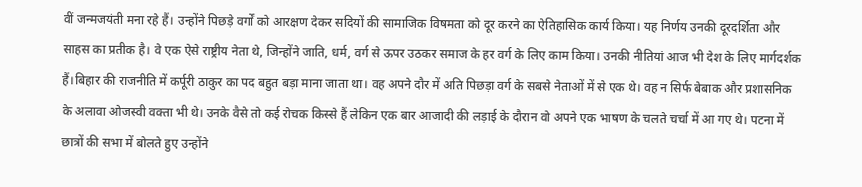वीं जन्मजयंती मना रहे हैं। उन्होंने पिछड़े वर्गों को आरक्षण देकर सदियों की सामाजिक विषमता को दूर करने का ऐतिहासिक कार्य किया। यह निर्णय उनकी दूरदर्शिता और साहस का प्रतीक है। वे एक ऐसे राष्ट्रीय नेता थे, जिन्होंने जाति, धर्म, वर्ग से ऊपर उठकर समाज के हर वर्ग के लिए काम किया। उनकी नीतियां आज भी देश के लिए मार्गदर्शक हैं।बिहार की राजनीति में कर्पूरी ठाकुर का पद बहुत बड़ा माना जाता था। वह अपने दौर में अति पिछड़ा वर्ग के सबसे नेताओं में से एक थे। वह न सिर्फ बेबाक और प्रशासनिक के अलावा ओजस्वी वक्ता भी थे। उनके वैसे तो कई रोचक किस्से हैं लेकिन एक बार आजादी की लड़ाई के दौरान वो अपने एक भाषण के चलते चर्चा में आ गए थे। पटना में छात्रों की सभा में बोलते हुए उन्होंने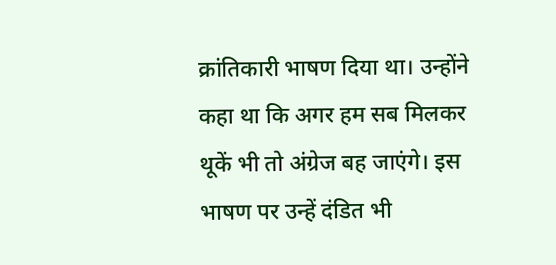क्रांतिकारी भाषण दिया था। उन्होंने कहा था कि अगर हम सब मिलकर थूकें भी तो अंग्रेज बह जाएंगे। इस भाषण पर उन्हें दंडित भी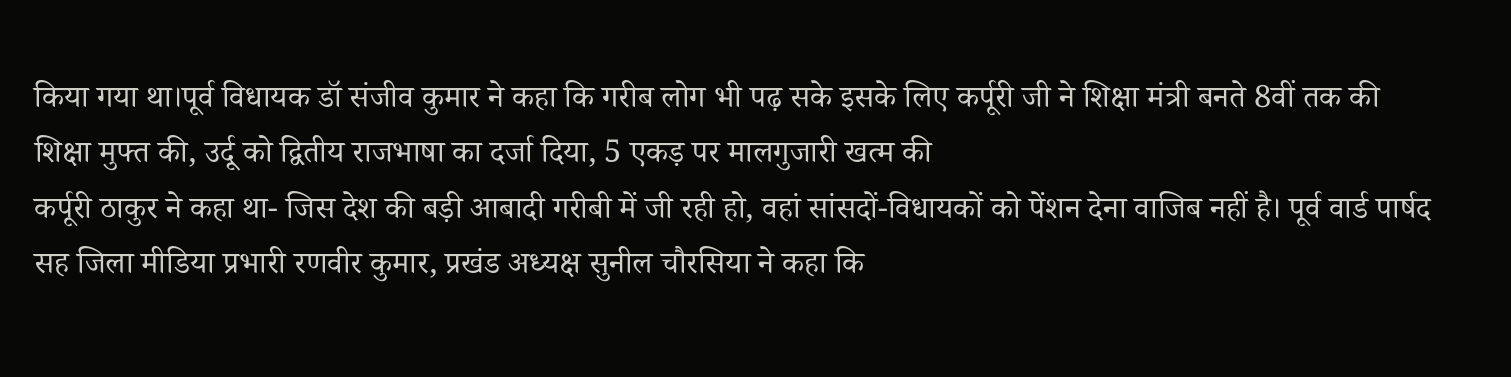किया गया था।पूर्व विधायक डॉ संजीव कुमार ने कहा कि गरीब लोग भी पढ़ सके इसके लिए कर्पूरी जी ने शिक्षा मंत्री बनते 8वीं तक की शिक्षा मुफ्त की, उर्दू को द्वितीय राजभाषा का दर्जा दिया, 5 एकड़ पर मालगुजारी खत्म की
कर्पूरी ठाकुर ने कहा था- जिस देश की बड़ी आबादी गरीबी में जी रही हो, वहां सांसदों-विधायकों को पेंशन देना वाजिब नहीं है। पूर्व वार्ड पार्षद सह जिला मीडिया प्रभारी रणवीर कुमार, प्रखंड अध्यक्ष सुनील चौरसिया ने कहा कि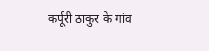कर्पूरी ठाकुर के गांव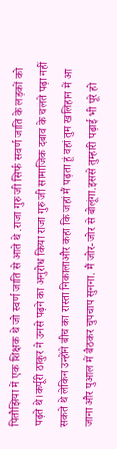पितौझिया में एक शिक्षक थे जो स्वर्ण जाति से आते थे .राजा गुरु जी सिर्फ सवर्ण जाति के लड़कों को पढ़ते थे।कर्पूरी ठाकुर ने उनसे पढ़ने का अनुरोध किया राजा गुरु जी सामाजिक दबाव के चलते पढ़ा नहीं सकते थे लेकिन उन्होंने बीच का रास्ता निकालाऔर कहा कि जहां मैं पढ़ता हूं वहां तुम खलिहान में आ जाना और पुआल में बैठकर चुपचाप सुनना. मैं जोर-जोर से बोलूंगा.इससे तुम्हारी पढ़ाई भी पूरे हो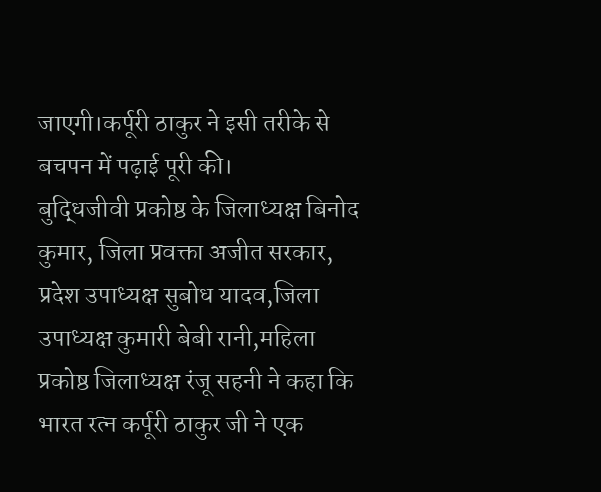जाएगी।कर्पूरी ठाकुर ने इसी तरीके से बचपन में पढ़ाई पूरी की।
बुद्धिजीवी प्रकोष्ठ के जिलाध्यक्ष बिनोद कुमार, जिला प्रवक्ता अजीत सरकार, प्रदेश उपाध्यक्ष सुबोध यादव,जिला उपाध्यक्ष कुमारी बेबी रानी,महिला प्रकोष्ठ जिलाध्यक्ष रंजू सहनी ने कहा कि भारत रत्न कर्पूरी ठाकुर जी ने एक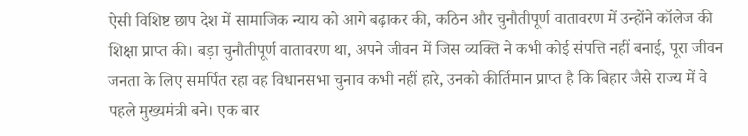ऐसी विशिष्ट छाप देश में सामाजिक न्याय को आगे बढ़ाकर की, कठिन और चुनौतीपूर्ण वातावरण में उन्होंने कॉलेज की शिक्षा प्राप्त की। बड़ा चुनौतीपूर्ण वातावरण था, अपने जीवन में जिस व्यक्ति ने कभी कोई संपत्ति नहीं बनाई, पूरा जीवन जनता के लिए समर्पित रहा वह विधानसभा चुनाव कभी नहीं हारे, उनको कीर्तिमान प्राप्त है कि बिहार जैसे राज्य में वे पहले मुख्यमंत्री बने। एक बार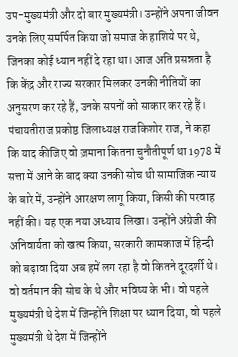उप-मुख्यमंत्री और दो बार मुख्यमंत्री। उन्होंने अपना जीवन उनके लिए समर्पित किया जो समाज के हाशिये पर थे, जिनका कोई ध्यान नहीं दे रहा था। आज अति प्रसन्नता है कि केंद्र और राज्य सरकार मिलकर उनकी नीतियों का अनुसरण कर रहे हैं, उनके सपनों को साकार कर रहे हैं।
पंचायतीराज प्रकोष्ठ जिलाध्यक्ष राजकिशोर राज, ने कहा कि याद कीजिए वो ज़माना कितना चुनौतीपूर्ण था 1978 में सत्ता में आने के बाद क्या उनकी सोच थी सामाजिक न्याय के बारे में, उन्होंने आरक्षण लागू किया, किसी की परवाह नहीं की। यह एक नया अध्याय लिखा। उन्होंने अंग्रेजी की अनिवार्यता को खत्म किया, सरकारी कामकाज में हिन्दी को बढ़ावा दिया अब हमें लग रहा है वो कितने दूरदर्शी थे। वो वर्तमान की सोच के थे और भविष्य के भी। वो पहले मुख्यमंत्री थे देश में जिन्होंने शिक्षा पर ध्यान दिया, वो पहले मुख्यमंत्री थे देश में जिन्होंने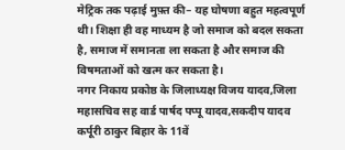मेट्रिक तक पढ़ाई मुफ़्त की– यह घोषणा बहुत महत्वपूर्ण थी। शिक्षा ही वह माध्यम है जो समाज को बदल सकता है, समाज में समानता ला सकता है और समाज की विषमताओं को खत्म कर सकता है।
नगर निकाय प्रकोष्ठ के जिलाध्यक्ष विजय यादव,जिला महासचिव सह वार्ड पार्षद पप्पू यादव,सकदीप यादव कर्पूरी ठाकुर बिहार के 11वें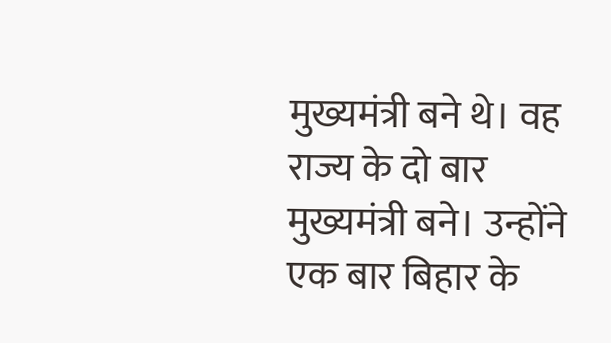मुख्यमंत्री बने थे। वह राज्य के दो बार मुख्यमंत्री बने। उन्होंने एक बार बिहार के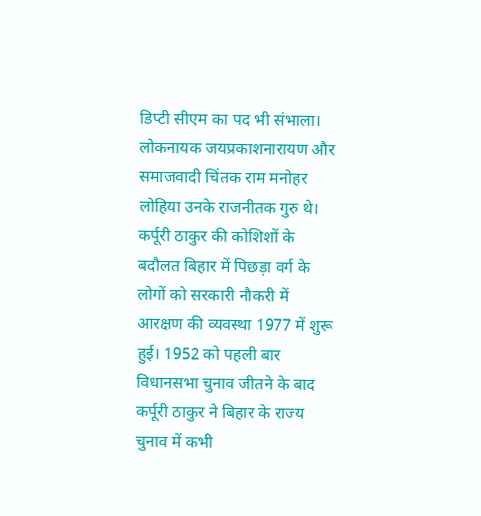डिप्टी सीएम का पद भी संभाला। लोकनायक जयप्रकाशनारायण और समाजवादी चिंतक राम मनोहर लोहिया उनके राजनीतक गुरु थे। कर्पूरी ठाकुर की कोशिशों के बदौलत बिहार में पिछड़ा वर्ग के लोगों को सरकारी नौकरी में आरक्षण की व्यवस्था 1977 में शुरू हुई। 1952 को पहली बार विधानसभा चुनाव जीतने के बाद कर्पूरी ठाकुर ने बिहार के राज्य चुनाव में कभी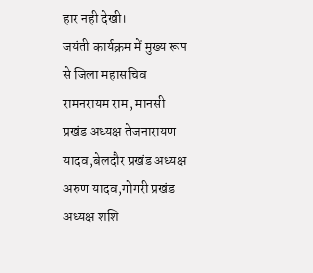हार नही देखी।
जयंती कार्यक्रम में मुख्य रूप से जिला महासचिव रामनरायम राम, मानसी प्रखंड अध्यक्ष तेजनारायण यादव,बेलदौर प्रखंड अध्यक्ष अरुण यादव,गोगरी प्रखंड अध्यक्ष शशि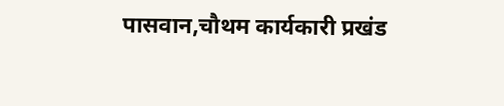पासवान,चौथम कार्यकारी प्रखंड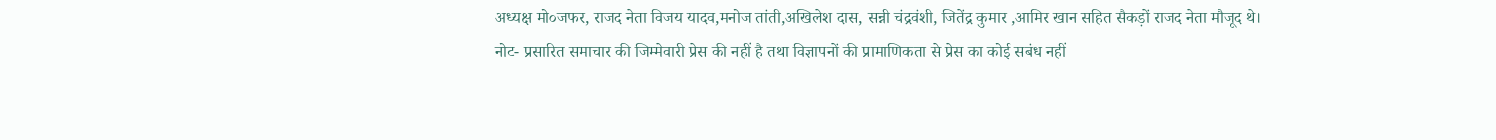अध्यक्ष मो०जफर, राजद नेता विजय यादव,मनोज तांती,अखिलेश दास, सन्नी चंद्रवंशी, जितेंद्र कुमार ,आमिर खान सहित सैकड़ों राजद नेता मौजूद थे।
नोट- प्रसारित समाचार की जिम्मेवारी प्रेस की नहीं है तथा विज्ञापनों की प्रामाणिकता से प्रेस का कोई सबंध नहीं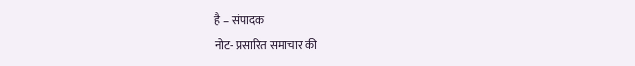है – संपादक
नोट- प्रसारित समाचार की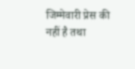जिम्मेवारी प्रेस की नहीं है तथा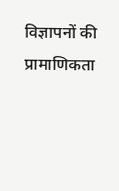विज्ञापनों की प्रामाणिकता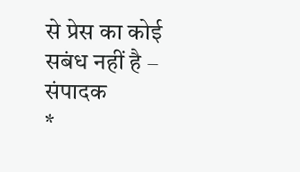से प्रेस का कोई सबंध नहीं है – संपादक
*